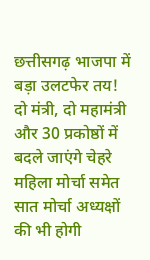छत्तीसगढ़ भाजपा में बड़ा उलटफेर तय!
दो मंत्री, दो महामंत्री और 30 प्रकोष्ठों में बदले जाएंगे चेहरे
महिला मोर्चा समेत सात मोर्चा अध्यक्षों की भी होगी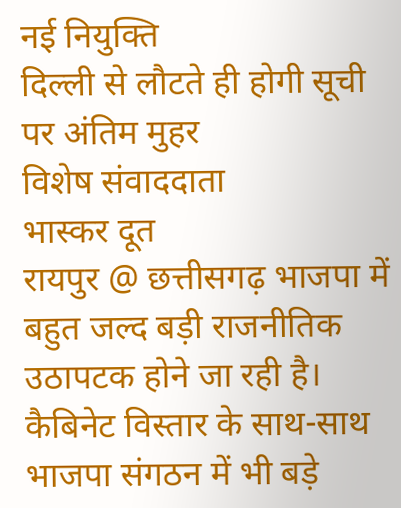नई नियुक्ति
दिल्ली से लौटते ही होगी सूची पर अंतिम मुहर
विशेष संवाददाता
भास्कर दूत
रायपुर @ छत्तीसगढ़ भाजपा में बहुत जल्द बड़ी राजनीतिक उठापटक होने जा रही है। कैबिनेट विस्तार के साथ-साथ भाजपा संगठन में भी बड़े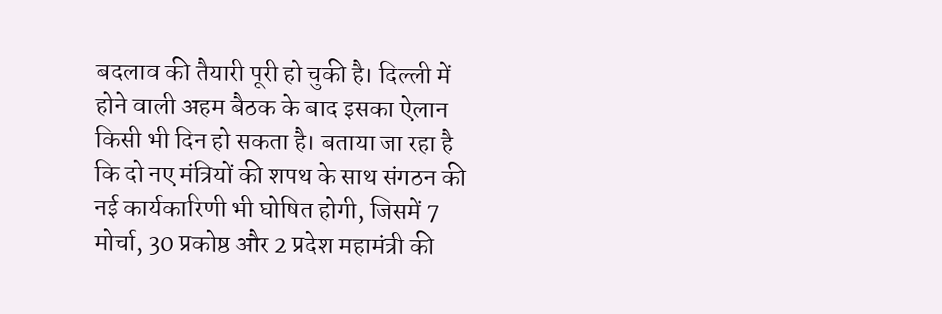बदलाव की तैयारी पूरी हो चुकी है। दिल्ली में होने वाली अहम बैठक के बाद इसका ऐलान किसी भी दिन हो सकता है। बताया जा रहा है कि दो नए मंत्रियों की शपथ के साथ संगठन की नई कार्यकारिणी भी घोषित होगी, जिसमें 7 मोर्चा, 30 प्रकोष्ठ और 2 प्रदेश महामंत्री की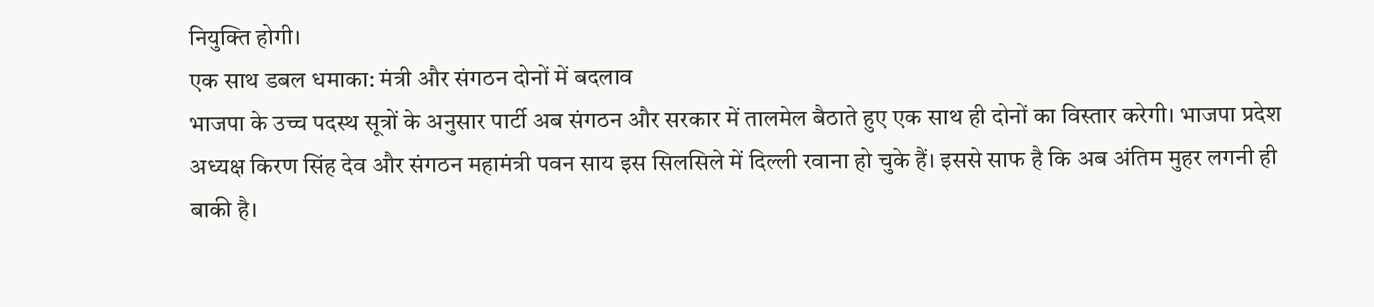नियुक्ति होगी।
एक साथ डबल धमाका: मंत्री और संगठन दोनों में बदलाव
भाजपा के उच्च पदस्थ सूत्रों के अनुसार पार्टी अब संगठन और सरकार में तालमेल बैठाते हुए एक साथ ही दोनों का विस्तार करेगी। भाजपा प्रदेश अध्यक्ष किरण सिंह देव और संगठन महामंत्री पवन साय इस सिलसिले में दिल्ली रवाना हो चुके हैं। इससे साफ है कि अब अंतिम मुहर लगनी ही बाकी है।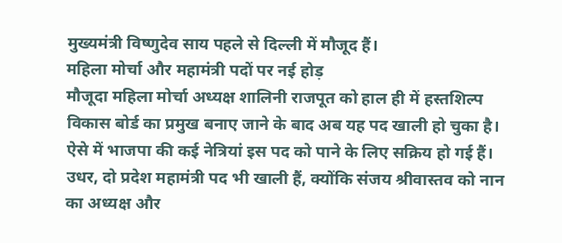मुख्यमंत्री विष्णुदेव साय पहले से दिल्ली में मौजूद हैं।
महिला मोर्चा और महामंत्री पदों पर नई होड़
मौजूदा महिला मोर्चा अध्यक्ष शालिनी राजपूत को हाल ही में हस्तशिल्प विकास बोर्ड का प्रमुख बनाए जाने के बाद अब यह पद खाली हो चुका है। ऐसे में भाजपा की कई नेत्रियां इस पद को पाने के लिए सक्रिय हो गई हैं। उधर, दो प्रदेश महामंत्री पद भी खाली हैं, क्योंकि संजय श्रीवास्तव को नान का अध्यक्ष और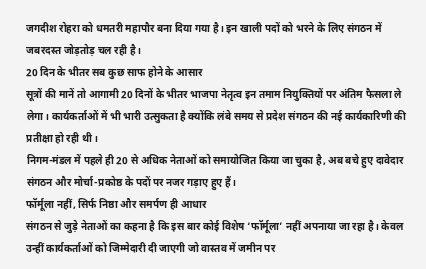जगदीश रोहरा को धमतरी महापौर बना दिया गया है। इन खाली पदों को भरने के लिए संगठन में जबरदस्त जोड़तोड़ चल रही है।
20 दिन के भीतर सब कुछ साफ होने के आसार
सूत्रों की मानें तो आगामी 20 दिनों के भीतर भाजपा नेतृत्व इन तमाम नियुक्तियों पर अंतिम फैसला ले लेगा। कार्यकर्ताओं में भी भारी उत्सुकता है क्योंकि लंबे समय से प्रदेश संगठन की नई कार्यकारिणी की प्रतीक्षा हो रही थी।
निगम-मंडल में पहले ही 20 से अधिक नेताओं को समायोजित किया जा चुका है, अब बचे हुए दावेदार संगठन और मोर्चा-प्रकोष्ठ के पदों पर नजर गड़ाए हुए हैं।
फॉर्मूला नहीं, सिर्फ निष्ठा और समर्पण ही आधार
संगठन से जुड़े नेताओं का कहना है कि इस बार कोई विशेष ‘फॉर्मूला’ नहीं अपनाया जा रहा है। केवल उन्हीं कार्यकर्ताओं को जिम्मेदारी दी जाएगी जो वास्तव में जमीन पर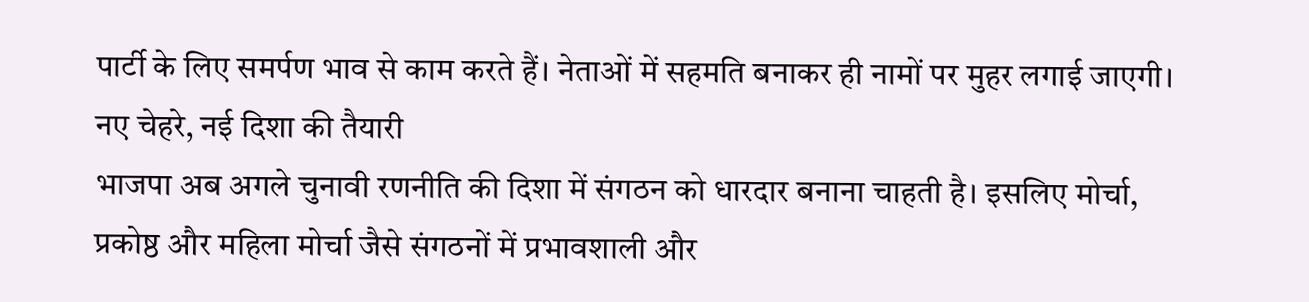पार्टी के लिए समर्पण भाव से काम करते हैं। नेताओं में सहमति बनाकर ही नामों पर मुहर लगाई जाएगी।
नए चेहरे, नई दिशा की तैयारी
भाजपा अब अगले चुनावी रणनीति की दिशा में संगठन को धारदार बनाना चाहती है। इसलिए मोर्चा, प्रकोष्ठ और महिला मोर्चा जैसे संगठनों में प्रभावशाली और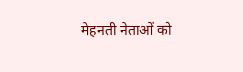मेहनती नेताओं को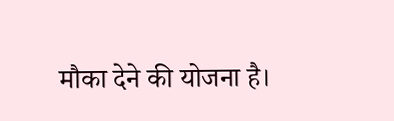मौका देने की योजना है।